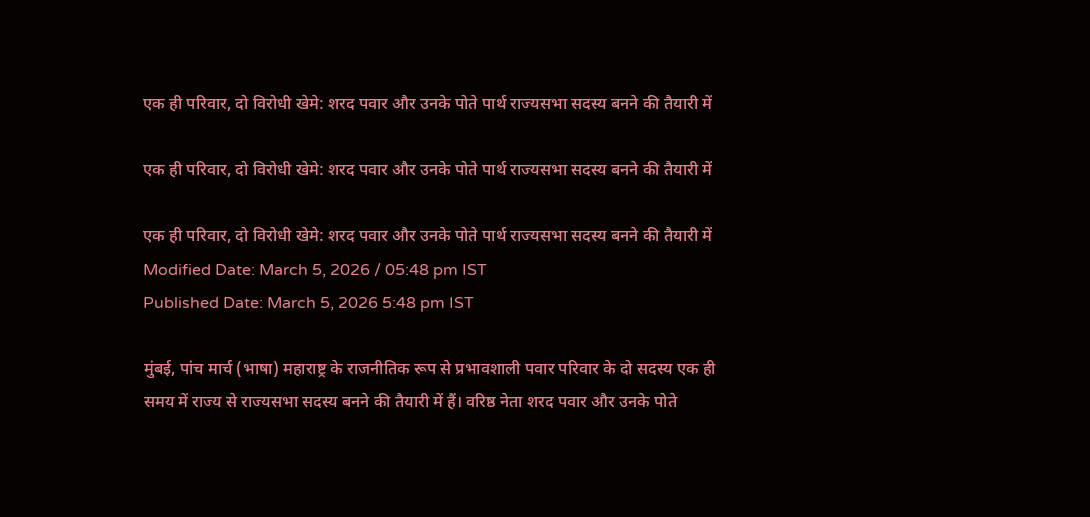एक ही परिवार, दो विरोधी खेमे: शरद पवार और उनके पोते पार्थ राज्यसभा सदस्य बनने की तैयारी में

एक ही परिवार, दो विरोधी खेमे: शरद पवार और उनके पोते पार्थ राज्यसभा सदस्य बनने की तैयारी में

एक ही परिवार, दो विरोधी खेमे: शरद पवार और उनके पोते पार्थ राज्यसभा सदस्य बनने की तैयारी में
Modified Date: March 5, 2026 / 05:48 pm IST
Published Date: March 5, 2026 5:48 pm IST

मुंबई, पांच मार्च (भाषा) महाराष्ट्र के राजनीतिक रूप से प्रभावशाली पवार परिवार के दो सदस्य एक ही समय में राज्य से राज्यसभा सदस्य बनने की तैयारी में हैं। वरिष्ठ नेता शरद पवार और उनके पोते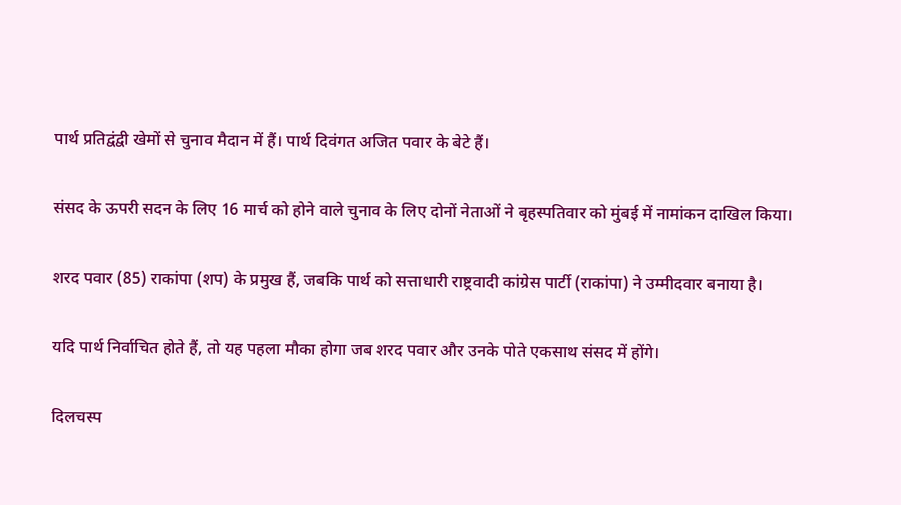पार्थ प्रतिद्वंद्वी खेमों से चुनाव मैदान में हैं। पार्थ दिवंगत अजित पवार के बेटे हैं।

संसद के ऊपरी सदन के लिए 16 मार्च को होने वाले चुनाव के लिए दोनों नेताओं ने बृहस्पतिवार को मुंबई में नामांकन दाखिल किया।

शरद पवार (85) राकांपा (शप) के प्रमुख हैं, जबकि पार्थ को सत्ताधारी राष्ट्रवादी कांग्रेस पार्टी (राकांपा) ने उम्मीदवार बनाया है।

यदि पार्थ निर्वाचित होते हैं, तो यह पहला मौका होगा जब शरद पवार और उनके पोते एकसाथ संसद में होंगे।

दिलचस्प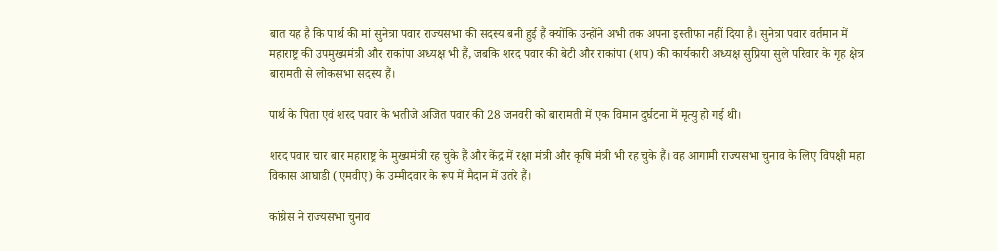बात यह है कि पार्थ की मां सुनेत्रा पवार राज्यसभा की सदस्य बनी हुई हैं क्योंकि उन्होंने अभी तक अपना इस्तीफा नहीं दिया है। सुनेत्रा पवार वर्तमान में महाराष्ट्र की उपमुख्यमंत्री और राकांपा अध्यक्ष भी हैं, जबकि शरद पवार की बेटी और राकांपा (शप) की कार्यकारी अध्यक्ष सुप्रिया सुले परिवार के गृह क्षेत्र बारामती से लोकसभा सदस्य हैं।

पार्थ के पिता एवं शरद पवार के भतीजे अजित पवार की 28 जनवरी को बारामती में एक विमान दुर्घटना में मृत्यु हो गई थी।

शरद पवार चार बार महाराष्ट्र के मुख्यमंत्री रह चुके हैं और केंद्र में रक्षा मंत्री और कृषि मंत्री भी रह चुके हैं। वह आगामी राज्यसभा चुनाव के लिए विपक्षी महा विकास आघाडी (एमवीए) के उम्मीदवार के रूप में मैदान में उतरे हैं।

कांग्रेस ने राज्यसभा चुनाव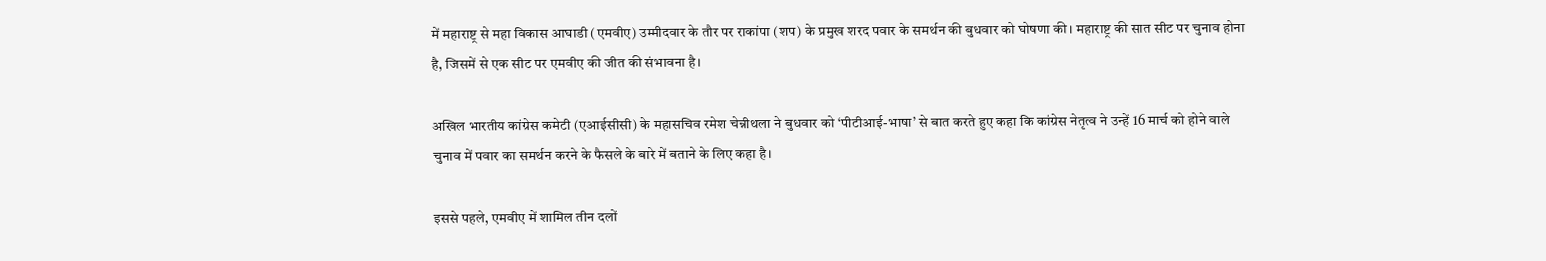में महाराष्ट्र से महा विकास आघाडी (एमवीए) उम्मीदवार के तौर पर राकांपा (शप) के प्रमुख शरद पवार के समर्थन की बुधवार को घोषणा की। महाराष्ट्र की सात सीट पर चुनाव होना है, जिसमें से एक सीट पर एमवीए की जीत की संभावना है।

अखिल भारतीय कांग्रेस कमेटी (एआईसीसी) के महासचिव रमेश चेन्नीथला ने बुधवार को ‘पीटीआई-भाषा’ से बात करते हुए कहा कि कांग्रेस नेतृत्व ने उन्हें 16 मार्च को होने वाले चुनाव में पवार का समर्थन करने के फैसले के बारे में बताने के लिए कहा है।

इससे पहले, एमवीए में शामिल तीन दलों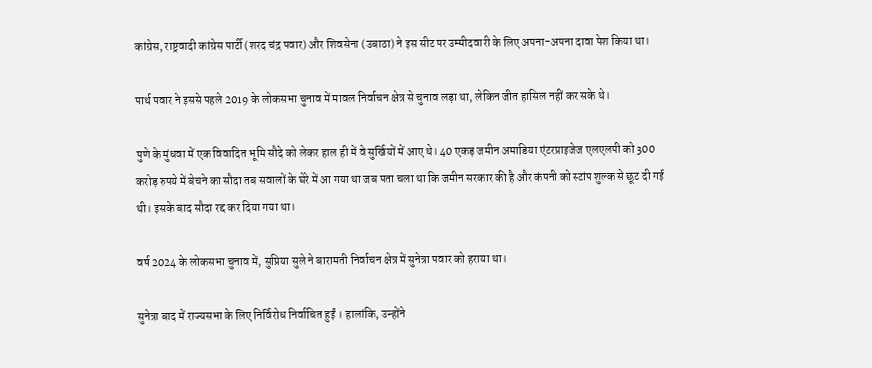कांग्रेस, राष्ट्रवादी कांग्रेस पार्टी (शरद चंद्र पवार) और शिवसेना (उबाठा) ने इस सीट पर उम्मीदवारी के लिए अपना-अपना दावा पेश किया था।

पार्थ पवार ने इससे पहले 2019 के लोकसभा चुनाव में मावल निर्वाचन क्षेत्र से चुनाव लड़ा था, लेकिन जीत हासिल नहीं कर सके थे।

पुणे के मुंधवा में एक विवादित भूमि सौदे को लेकर हाल ही में वे सुर्खियों में आए थे। 40 एकड़ जमीन अमाडिया एंटरप्राइजेज एलएलपी को 300 करोड़ रुपये में बेचने का सौदा तब सवालों के घेरे में आ गया था जब पता चला था कि जमीन सरकार की है और कंपनी को स्टांप शुल्क से छूट दी गई थी। इसके बाद सौदा रद्द कर दिया गया था।

वर्ष 2024 के लोकसभा चुनाव में, सुप्रिया सुले ने बारामती निर्वाचन क्षेत्र में सुनेत्रा पवार को हराया था।

सुनेत्रा बाद में राज्यसभा के लिए निर्विरोध निर्वाचित हुईं । हालांकि, उन्होंने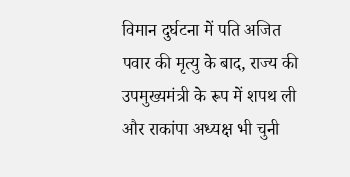विमान दुर्घटना में पति अजित पवार की मृत्यु के बाद, राज्य की उपमुख्यमंत्री के रूप में शपथ ली और राकांपा अध्यक्ष भी चुनी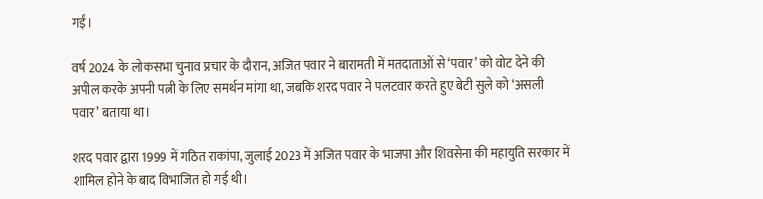गईं।

वर्ष 2024 के लोकसभा चुनाव प्रचार के दौरान, अजित पवार ने बारामती में मतदाताओं से ‘पवार’ को वोट देने की अपील करके अपनी पत्नी के लिए समर्थन मांगा था, जबकि शरद पवार ने पलटवार करते हुए बेटी सुले को ‘असली पवार’ बताया था।

शरद पवार द्वारा 1999 में गठित राकांपा, जुलाई 2023 में अजित पवार के भाजपा और शिवसेना की महायुति सरकार में शामिल होने के बाद विभाजित हो गई थी।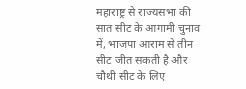महाराष्ट्र से राज्यसभा की सात सीट के आगामी चुनाव में, भाजपा आराम से तीन सीट जीत सकती है और चौथी सीट के लिए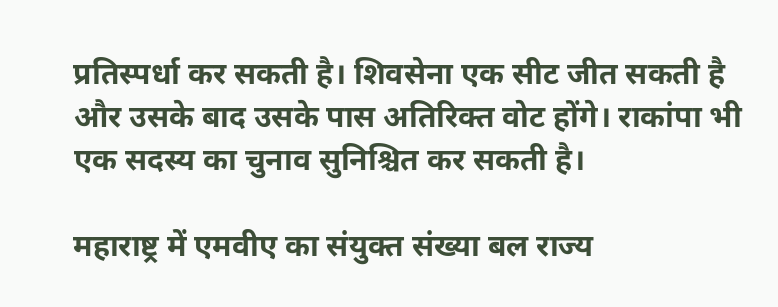प्रतिस्पर्धा कर सकती है। शिवसेना एक सीट जीत सकती है और उसके बाद उसके पास अतिरिक्त वोट होंगे। राकांपा भी एक सदस्य का चुनाव सुनिश्चित कर सकती है।

महाराष्ट्र में एमवीए का संयुक्त संख्या बल राज्य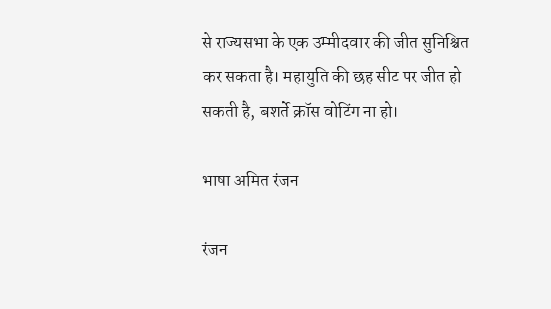से राज्यसभा के एक उम्मीदवार की जीत सुनिश्चित कर सकता है। महायुति की छह सीट पर जीत हो सकती है, बशर्ते क्रॉस वोटिंग ना हो।

भाषा अमित रंजन

रंजन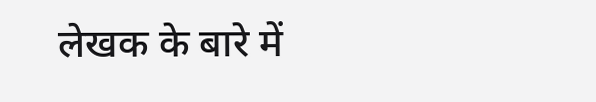लेखक के बारे में